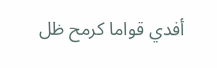أفدي قواما كرمح ظل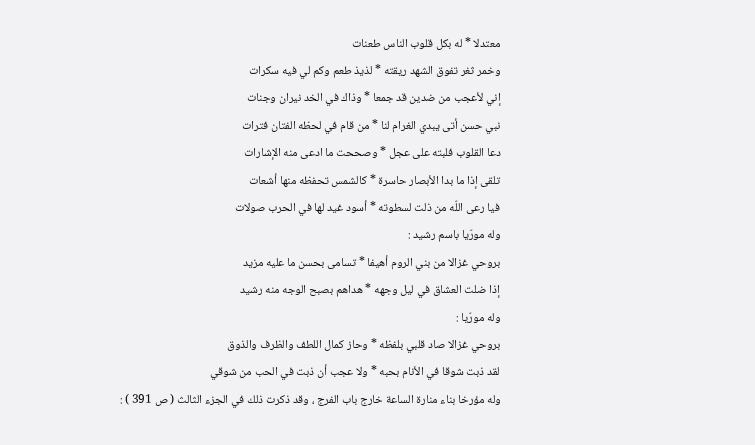معتدلا * له بكل قلوب الناس طعنات
وخمر ثغر تفوق الشهد ريقته * لذيذ طعم وكم لي فيه سكرات
إني لأعجب من ضدين قد جمعا * وذاك في الخد نيران وجنات
نبي حسن أتى يبدي الغرام لنا * من قام في لحظه الفتان فترات
دعا القلوب فلبته على عجل * وصححت ما ادعى منه الإشارات
تلقى إذا ما بدا الأبصار حاسرة * كالشمس تحفظه منها أشعات
فيا رعى اللّه من ذلت لسطوته * أسود غيد لها في الحرب صولات
وله مورّيا باسم رشيد :
بروحي غزالا من بني الروم أهيفا * تسامى بحسن ما عليه مزيد
إذا ضلت العشاق في ليل وجهه * هداهم بصبح الوجه منه رشيد
وله مورّيا :
بروحي غزالا صاد قلبي بلفظه * وحاز كمال اللطف والظرف والذوق
لقد ذبت شوقا في الأنام بحبه * ولا عجب أن ذبت في الحب من شوقي
وله مؤرخا بناء منارة الساعة خارج باب الفرج ، وقد ذكرت ذلك في الجزء الثالث ( ص 391 ) :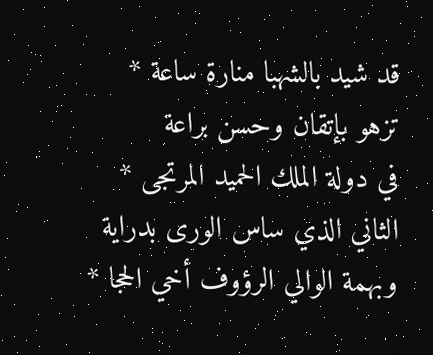قد شيد بالشهبا منارة ساعة * تزهو بإتقان وحسن براعة
في دولة الملك الحميد المرتجى * الثاني الذي ساس الورى بدراية
وبهمة الوالي الرؤوف أخي الحجا *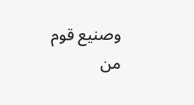وصنيع قوم من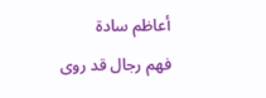أعاظم سادة
فهم رجال قد روى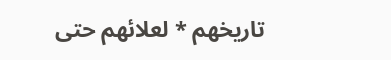تاريخهم * لعلائهم حتى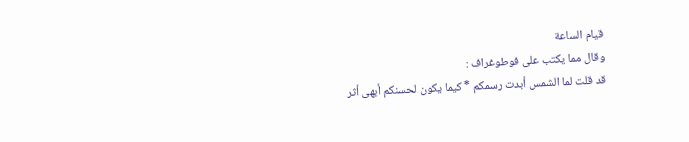قيام الساعة
وقال مما يكتب على فوطوغراف :
قد قلت لما الشمس أبدت رسمكم * كيما يكون لحسنكم أبهى أثر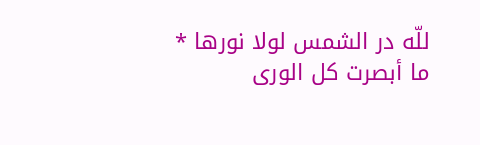للّه در الشمس لولا نورها * ما أبصرت كل الورى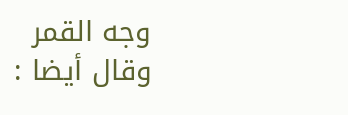وجه القمر
وقال أيضا :